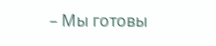– Мы готовы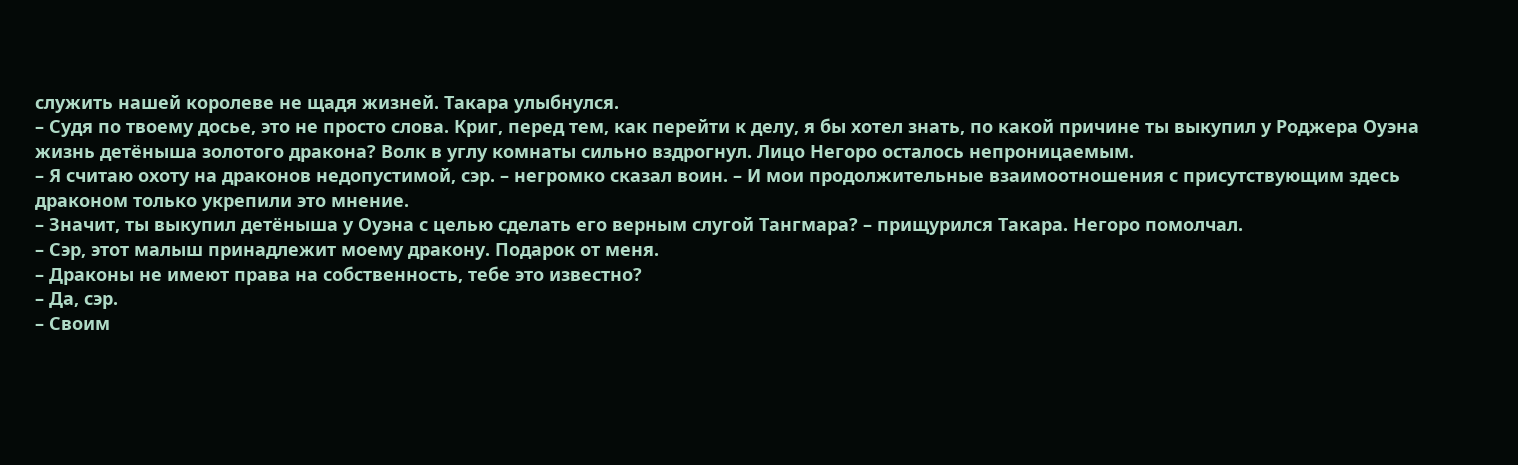служить нашей королеве не щадя жизней. Такара улыбнулся.
– Судя по твоему досье, это не просто слова. Криг, перед тем, как перейти к делу, я бы хотел знать, по какой причине ты выкупил у Роджера Оуэна жизнь детёныша золотого дракона? Волк в углу комнаты сильно вздрогнул. Лицо Негоро осталось непроницаемым.
– Я считаю охоту на драконов недопустимой, сэр. – негромко сказал воин. – И мои продолжительные взаимоотношения с присутствующим здесь драконом только укрепили это мнение.
– Значит, ты выкупил детёныша у Оуэна с целью сделать его верным слугой Тангмара? – прищурился Такара. Негоро помолчал.
– Сэр, этот малыш принадлежит моему дракону. Подарок от меня.
– Драконы не имеют права на собственность, тебе это известно?
– Да, сэр.
– Своим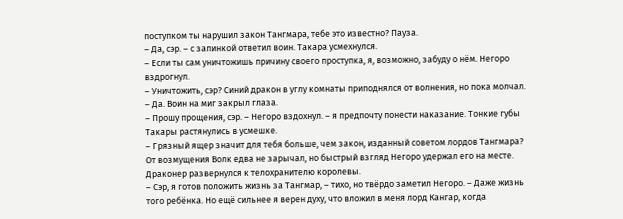поступком ты нарушил закон Тангмара, тебе это известно? Пауза.
– Да, сэр. – с запинкой ответил воин. Такара усмехнулся.
– Если ты сам уничтожишь причину своего проступка, я, возможно, забуду о нём. Негоро вздрогнул.
– Уничтожить, сэр? Синий дракон в углу комнаты приподнялся от волнения, но пока молчал.
– Да. Воин на миг закрыл глаза.
– Прошу прощения, сэр. – Негоро вздохнул. – я предпочту понести наказание. Тонкие губы Такары растянулись в усмешке.
– Грязный ящер значит для тебя больше, чем закон, изданный советом лордов Тангмара? От возмущения Волк едва не зарычал, но быстрый взгляд Негоро удержал его на месте. Драконер развернулся к телохранителю королевы.
– Сэр, я готов положить жизнь за Тангмар, – тихо, но твёрдо заметил Негоро. – Даже жизнь того ребёнка. Но ещё сильнее я верен духу, что вложил в меня лорд Кангар, когда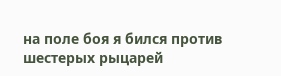на поле боя я бился против шестерых рыцарей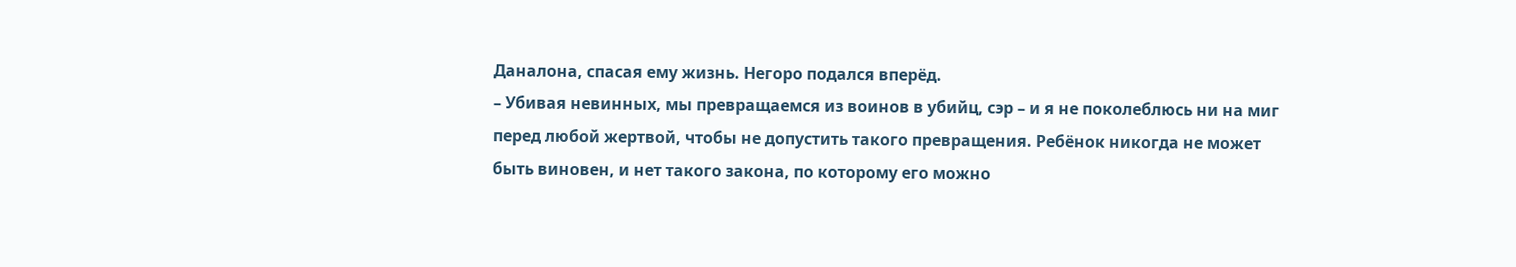Даналона, спасая ему жизнь. Негоро подался вперёд.
– Убивая невинных, мы превращаемся из воинов в убийц, сэр – и я не поколеблюсь ни на миг перед любой жертвой, чтобы не допустить такого превращения. Ребёнок никогда не может быть виновен, и нет такого закона, по которому его можно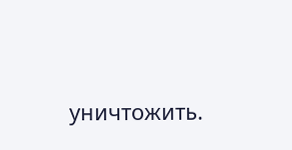уничтожить.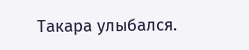Такара улыбался.